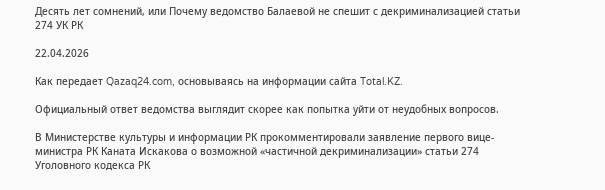Десять лет сомнений, или Почему ведомство Балаевой не спешит с декриминализацией статьи 274 УК РК

22.04.2026

Как передает Qazaq24.com, основываясь на информации сайта Total.KZ.

Официальный ответ ведомства выглядит скорее как попытка уйти от неудобных вопросов.

В Министерстве культуры и информации РК прокомментировали заявление первого вице-министра РК Каната Искакова о возможной «частичной декриминализации» статьи 274 Уголовного кодекса РК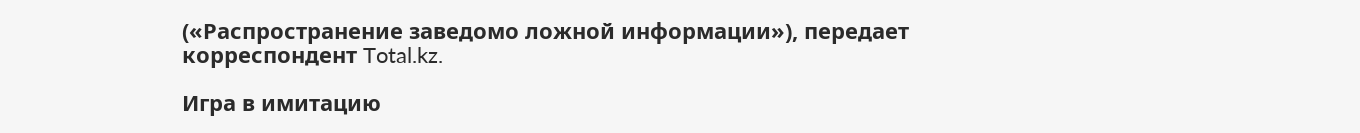(«Распространение заведомо ложной информации»), передает корреспондент Total.kz.

Игра в имитацию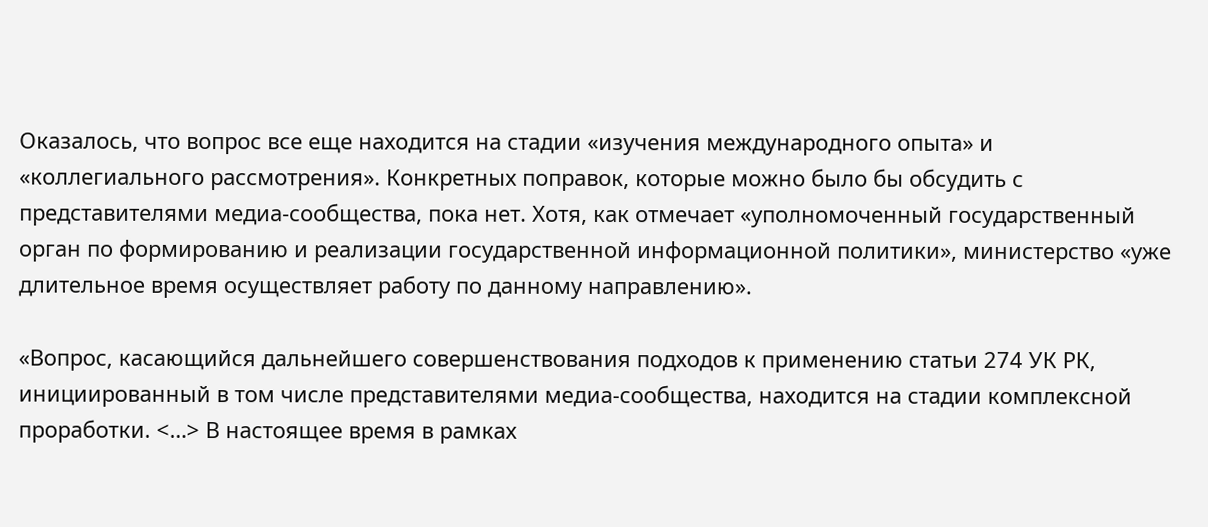Оказалось, что вопрос все еще находится на стадии «изучения международного опыта» и «коллегиального рассмотрения». Конкретных поправок, которые можно было бы обсудить с представителями медиа-сообщества, пока нет. Хотя, как отмечает «уполномоченный государственный орган по формированию и реализации государственной информационной политики», министерство «уже длительное время осуществляет работу по данному направлению».

«Вопрос, касающийся дальнейшего совершенствования подходов к применению статьи 274 УК РК, инициированный в том числе представителями медиа-сообщества, находится на стадии комплексной проработки. <…> В настоящее время в рамках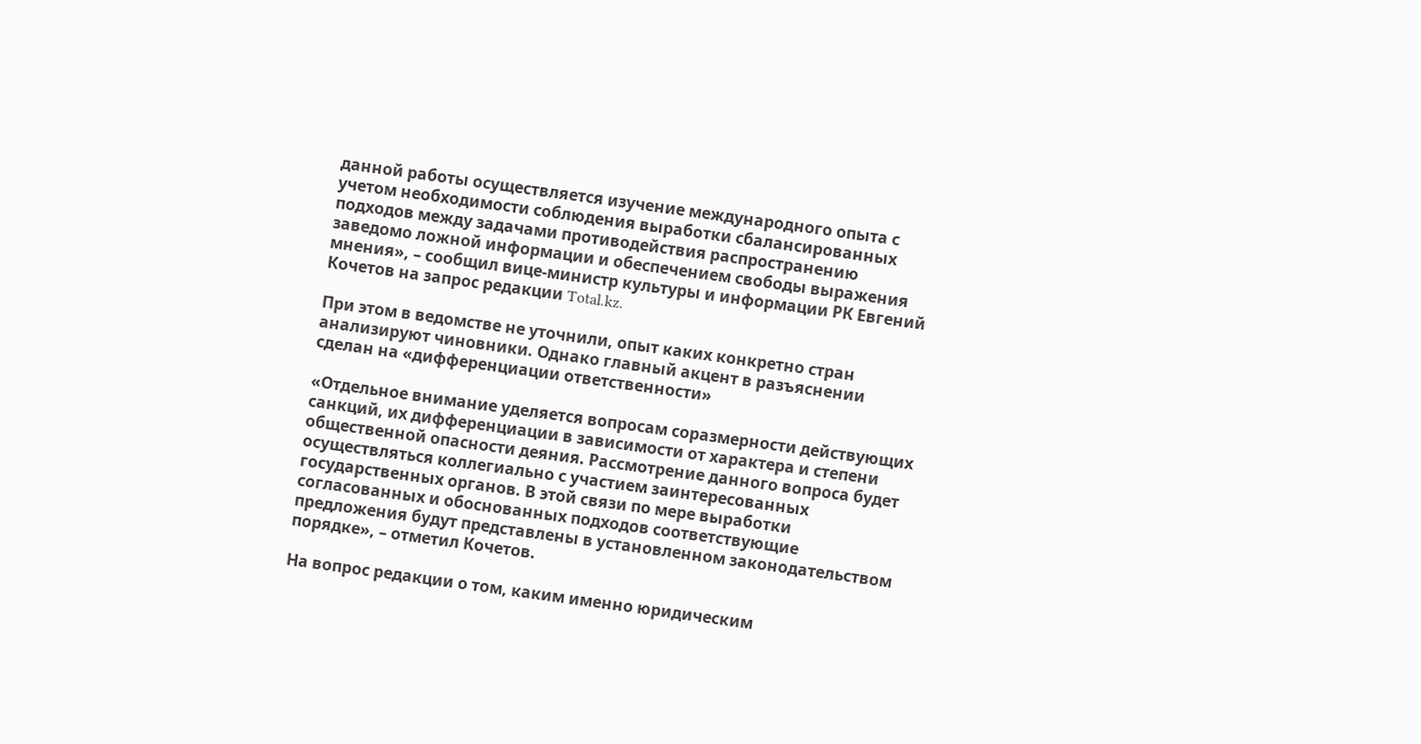данной работы осуществляется изучение международного опыта с учетом необходимости соблюдения выработки сбалансированных подходов между задачами противодействия распространению заведомо ложной информации и обеспечением свободы выражения мнения», – сообщил вице-министр культуры и информации РК Евгений Кочетов на запрос редакции Total.kz.

При этом в ведомстве не уточнили, опыт каких конкретно стран анализируют чиновники. Однако главный акцент в разъяснении сделан на «дифференциации ответственности»

«Отдельное внимание уделяется вопросам соразмерности действующих санкций, их дифференциации в зависимости от характера и степени общественной опасности деяния. Рассмотрение данного вопроса будет осуществляться коллегиально с участием заинтересованных государственных органов. В этой связи по мере выработки согласованных и обоснованных подходов соответствующие предложения будут представлены в установленном законодательством порядке», – отметил Кочетов.

На вопрос редакции о том, каким именно юридическим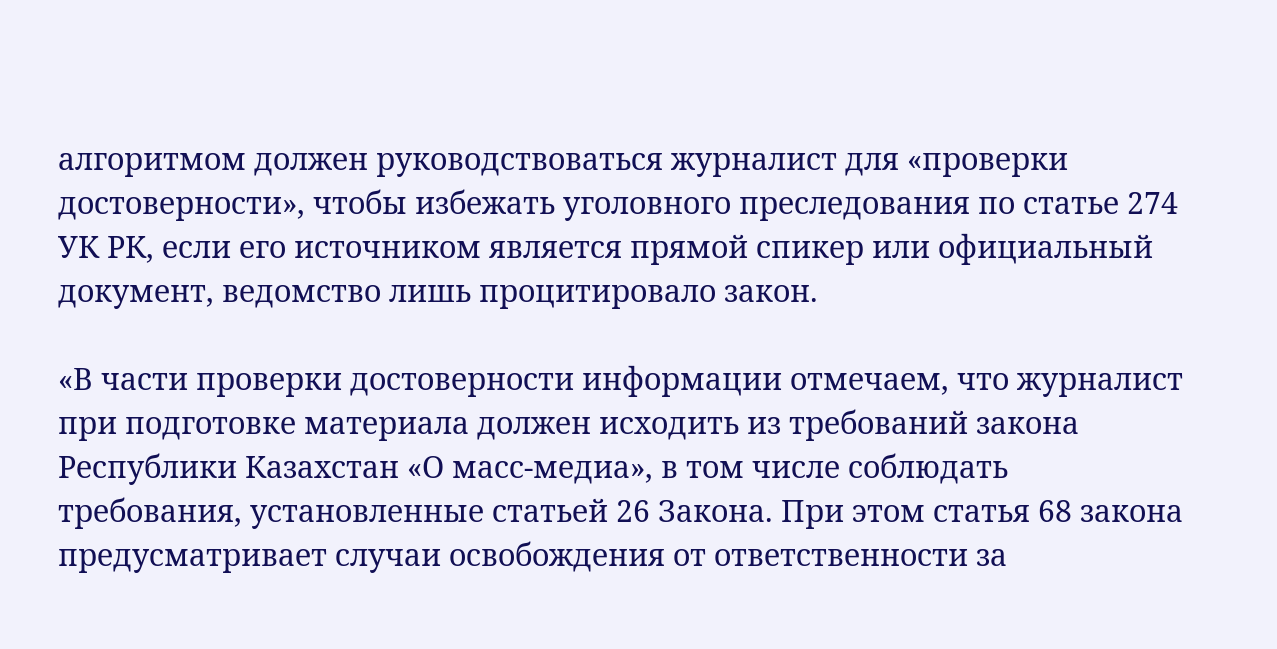алгоритмом должен руководствоваться журналист для «проверки достоверности», чтобы избежать уголовного преследования по статье 274 УК РК, если его источником является прямой спикер или официальный документ, ведомство лишь процитировало закон.

«В части проверки достоверности информации отмечаем, что журналист при подготовке материала должен исходить из требований закона Республики Казахстан «О масс-медиа», в том числе соблюдать требования, установленные статьей 26 Закона. При этом статья 68 закона предусматривает случаи освобождения от ответственности за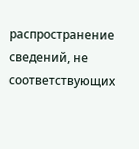распространение сведений, не соответствующих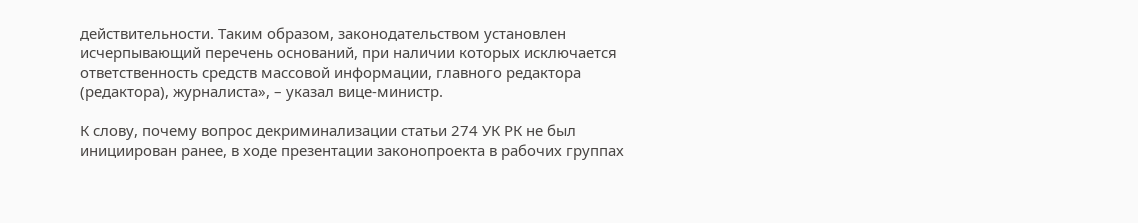действительности. Таким образом, законодательством установлен исчерпывающий перечень оснований, при наличии которых исключается ответственность средств массовой информации, главного редактора (редактора), журналиста», – указал вице-министр.

К слову, почему вопрос декриминализации статьи 274 УК РК не был инициирован ранее, в ходе презентации законопроекта в рабочих группах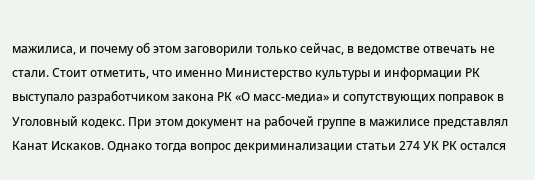мажилиса, и почему об этом заговорили только сейчас, в ведомстве отвечать не стали. Стоит отметить, что именно Министерство культуры и информации РК выступало разработчиком закона РК «О масс-медиа» и сопутствующих поправок в Уголовный кодекс. При этом документ на рабочей группе в мажилисе представлял Канат Искаков. Однако тогда вопрос декриминализации статьи 274 УК РК остался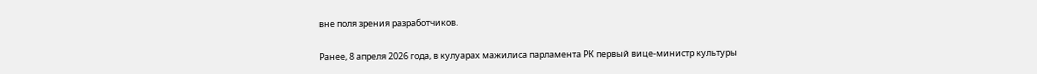вне поля зрения разработчиков.

Ранее, 8 апреля 2026 года, в кулуарах мажилиса парламента РК первый вице-министр культуры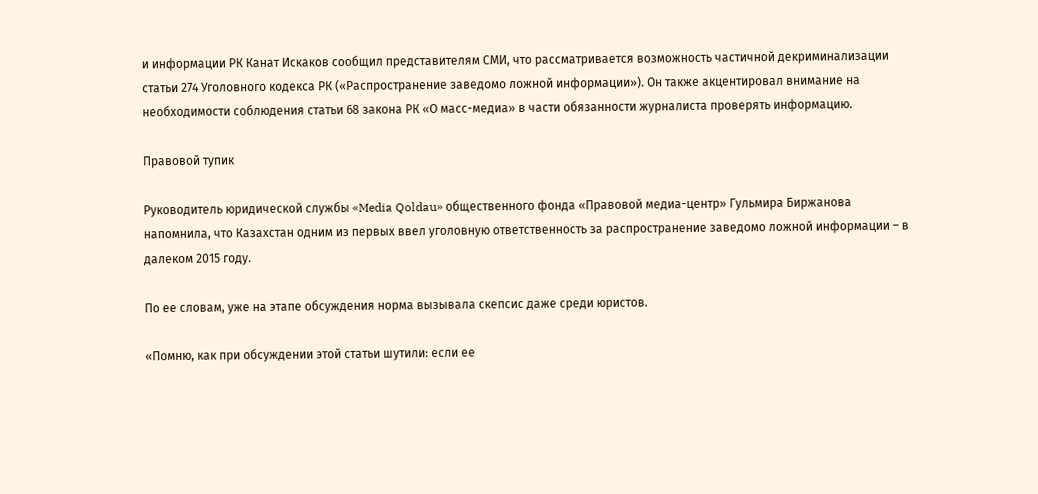и информации РК Канат Искаков сообщил представителям СМИ, что рассматривается возможность частичной декриминализации статьи 274 Уголовного кодекса РК («Распространение заведомо ложной информации»). Он также акцентировал внимание на необходимости соблюдения статьи 68 закона РК «О масс-медиа» в части обязанности журналиста проверять информацию.

Правовой тупик

Руководитель юридической службы «Media Qoldau» общественного фонда «Правовой медиа-центр» Гульмира Биржанова напомнила, что Казахстан одним из первых ввел уголовную ответственность за распространение заведомо ложной информации – в далеком 2015 году.

По ее словам, уже на этапе обсуждения норма вызывала скепсис даже среди юристов.

«Помню, как при обсуждении этой статьи шутили: если ее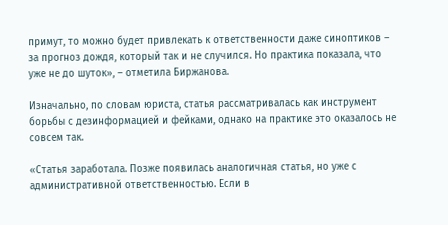примут, то можно будет привлекать к ответственности даже синоптиков – за прогноз дождя, который так и не случился. Но практика показала, что уже не до шуток», – отметила Биржанова.

Изначально, по словам юриста, статья рассматривалась как инструмент борьбы с дезинформацией и фейками, однако на практике это оказалось не совсем так.

«Статья заработала. Позже появилась аналогичная статья, но уже с административной ответственностью. Если в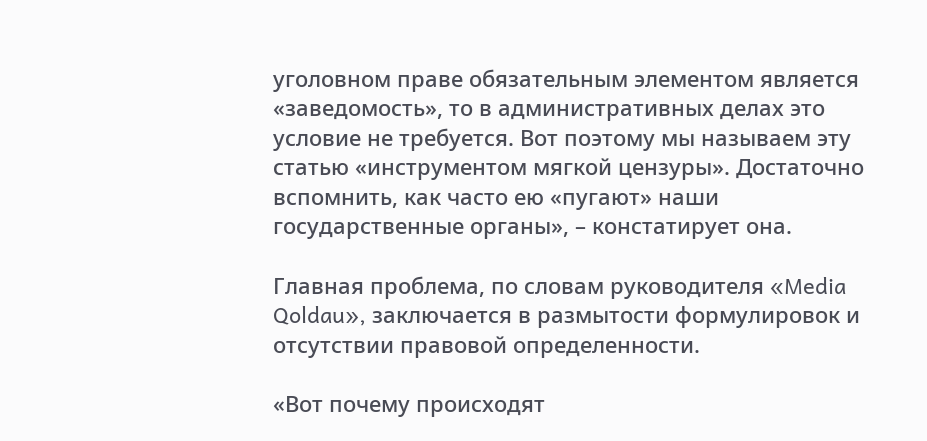уголовном праве обязательным элементом является «заведомость», то в административных делах это условие не требуется. Вот поэтому мы называем эту статью «инструментом мягкой цензуры». Достаточно вспомнить, как часто ею «пугают» наши государственные органы», – констатирует она.

Главная проблема, по словам руководителя «Media Qoldau», заключается в размытости формулировок и отсутствии правовой определенности.

«Вот почему происходят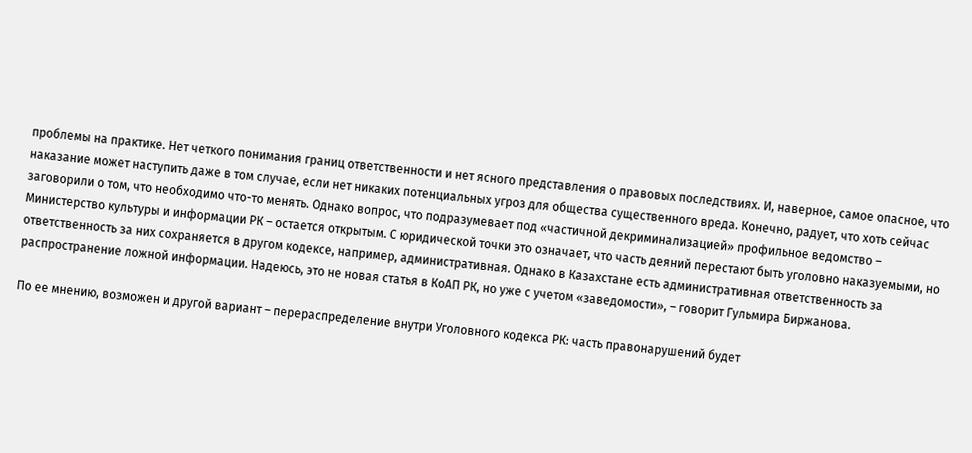проблемы на практике. Нет четкого понимания границ ответственности и нет ясного представления о правовых последствиях. И, наверное, самое опасное, что наказание может наступить даже в том случае, если нет никаких потенциальных угроз для общества существенного вреда. Конечно, радует, что хоть сейчас заговорили о том, что необходимо что-то менять. Однако вопрос, что подразумевает под «частичной декриминализацией» профильное ведомство – Министерство культуры и информации РК – остается открытым. С юридической точки это означает, что часть деяний перестают быть уголовно наказуемыми, но ответственность за них сохраняется в другом кодексе, например, административная. Однако в Казахстане есть административная ответственность за распространение ложной информации. Надеюсь, это не новая статья в КоАП РК, но уже с учетом «заведомости», – говорит Гульмира Биржанова.

По ее мнению, возможен и другой вариант – перераспределение внутри Уголовного кодекса РК: часть правонарушений будет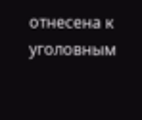отнесена к уголовным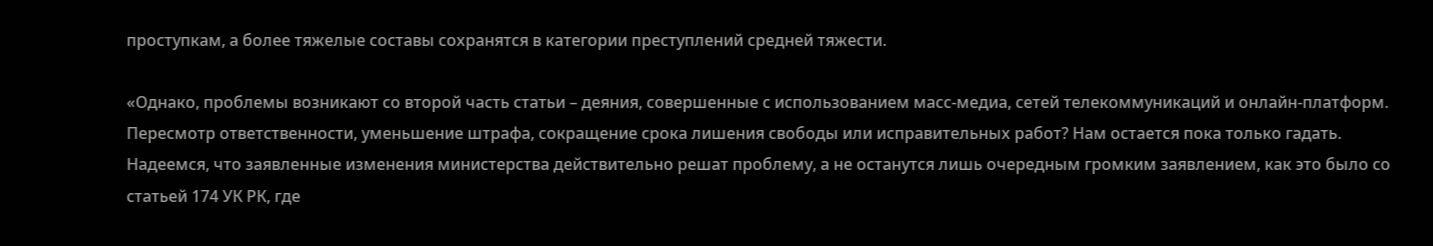проступкам, а более тяжелые составы сохранятся в категории преступлений средней тяжести.

«Однако, проблемы возникают со второй часть статьи – деяния, совершенные с использованием масс-медиа, сетей телекоммуникаций и онлайн-платформ. Пересмотр ответственности, уменьшение штрафа, сокращение срока лишения свободы или исправительных работ? Нам остается пока только гадать. Надеемся, что заявленные изменения министерства действительно решат проблему, а не останутся лишь очередным громким заявлением, как это было со статьей 174 УК РК, где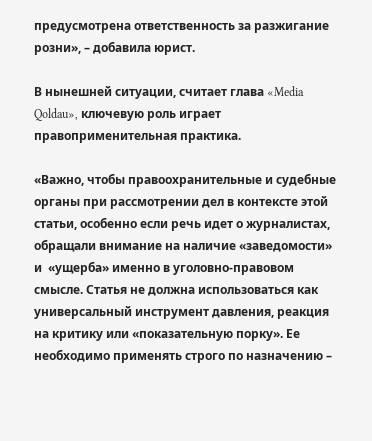предусмотрена ответственность за разжигание розни», – добавила юрист.

В нынешней ситуации, считает глава «Media Qoldau», ключевую роль играет правоприменительная практика.

«Важно, чтобы правоохранительные и судебные органы при рассмотрении дел в контексте этой статьи, особенно если речь идет о журналистах, обращали внимание на наличие «заведомости» и  «ущерба» именно в уголовно-правовом смысле. Статья не должна использоваться как универсальный инструмент давления, реакция на критику или «показательную порку». Ее необходимо применять строго по назначению –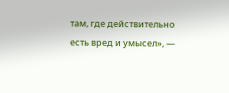там, где действительно есть вред и умысел», —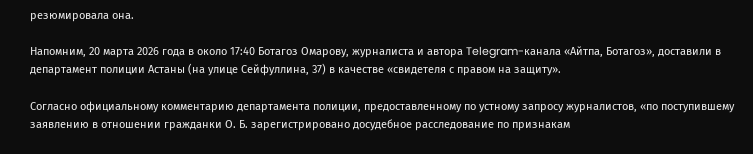резюмировала она.

Напомним, 20 марта 2026 года в около 17:40 Ботагоз Омарову, журналиста и автора Telegram-канала «Айтпа, Ботагоз», доставили в департамент полиции Астаны (на улице Сейфуллина, 37) в качестве «свидетеля с правом на защиту».

Согласно официальному комментарию департамента полиции, предоставленному по устному запросу журналистов, «по поступившему заявлению в отношении гражданки О. Б. зарегистрировано досудебное расследование по признакам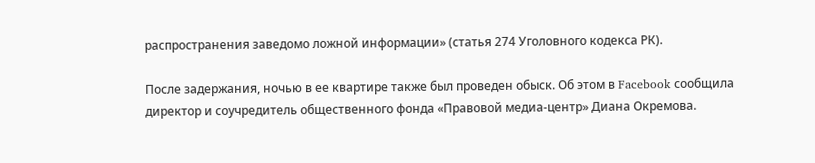распространения заведомо ложной информации» (статья 274 Уголовного кодекса РК).

После задержания, ночью в ее квартире также был проведен обыск. Об этом в Facebook сообщила директор и соучредитель общественного фонда «Правовой медиа-центр» Диана Окремова.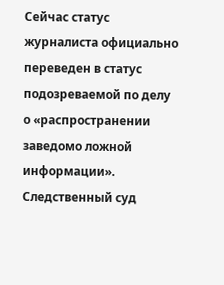Сейчас статус журналиста официально переведен в статус подозреваемой по делу о «распространении заведомо ложной информации». Следственный суд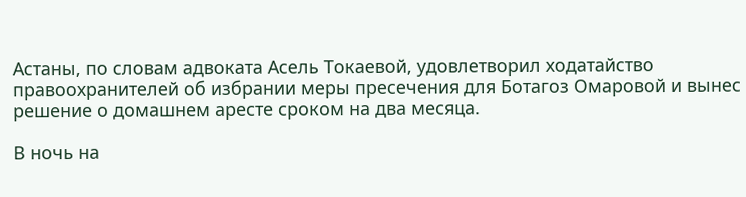Астаны, по словам адвоката Асель Токаевой, удовлетворил ходатайство правоохранителей об избрании меры пресечения для Ботагоз Омаровой и вынес решение о домашнем аресте сроком на два месяца.

В ночь на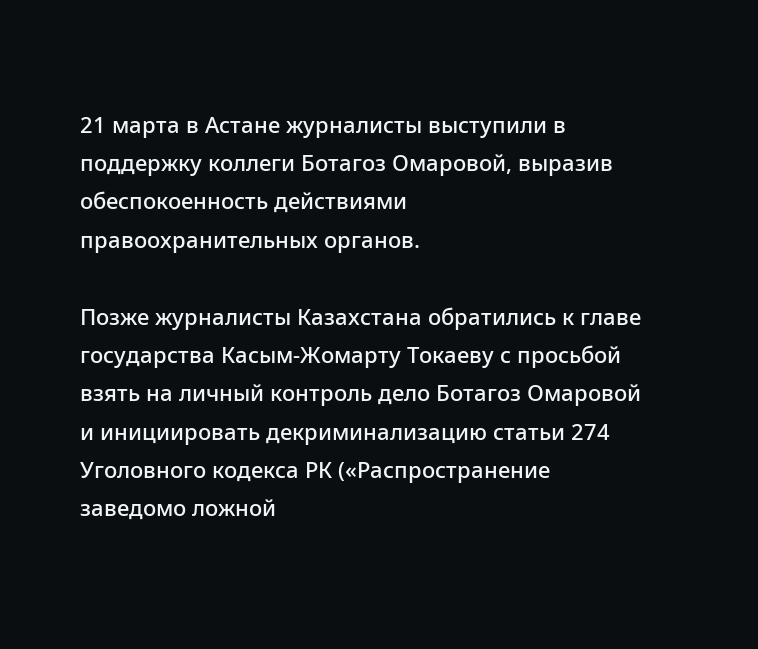21 марта в Астане журналисты выступили в поддержку коллеги Ботагоз Омаровой, выразив обеспокоенность действиями правоохранительных органов.

Позже журналисты Казахстана обратились к главе государства Касым-Жомарту Токаеву с просьбой взять на личный контроль дело Ботагоз Омаровой и инициировать декриминализацию статьи 274 Уголовного кодекса РК («Распространение заведомо ложной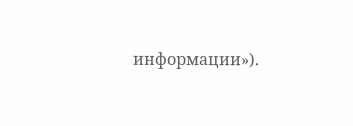информации»).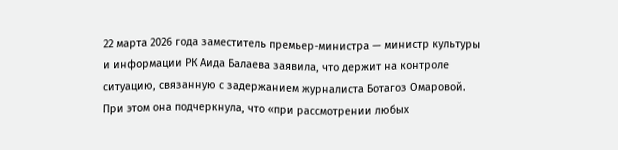22 марта 2026 года заместитель премьер-министра — министр культуры и информации РК Аида Балаева заявила, что держит на контроле ситуацию, связанную с задержанием журналиста Ботагоз Омаровой. При этом она подчеркнула, что «при рассмотрении любых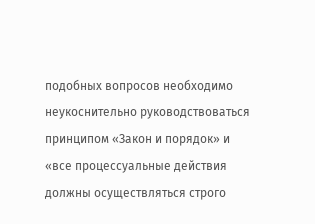подобных вопросов необходимо неукоснительно руководствоваться принципом «Закон и порядок» и «все процессуальные действия должны осуществляться строго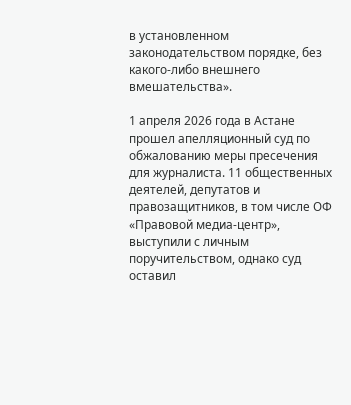в установленном законодательством порядке, без какого-либо внешнего вмешательства».

1 апреля 2026 года в Астане прошел апелляционный суд по обжалованию меры пресечения для журналиста. 11 общественных деятелей, депутатов и правозащитников, в том числе ОФ «Правовой медиа-центр», выступили с личным поручительством, однако суд оставил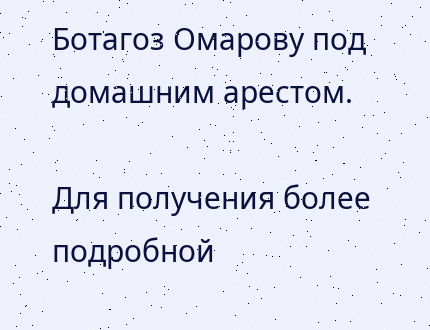Ботагоз Омарову под домашним арестом.

Для получения более подробной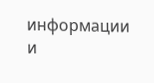информации и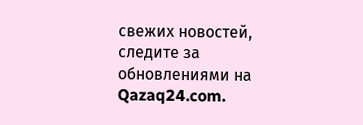свежих новостей, следите за обновлениями на Qazaq24.com.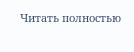Читать полностью